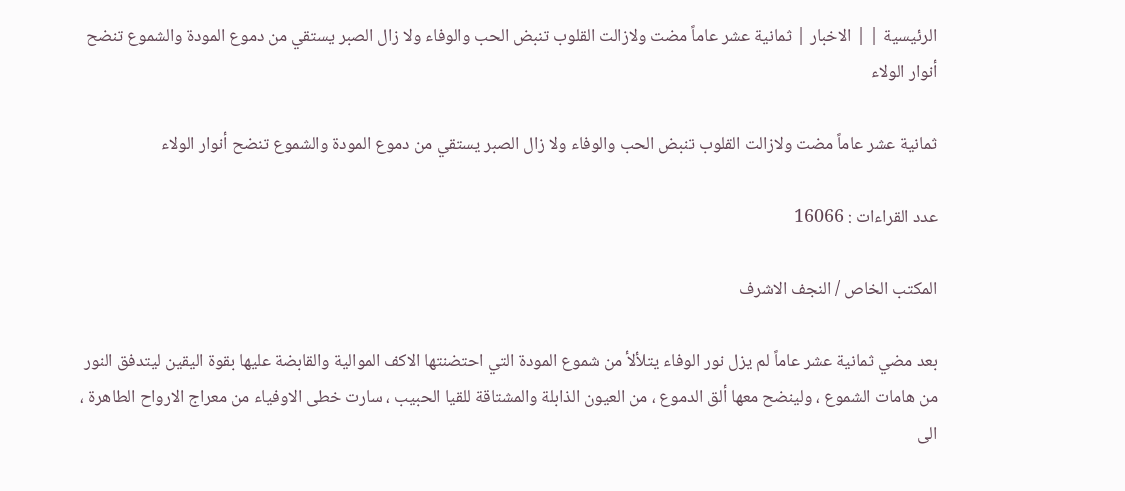الرئيسية | | الاخبار | ثمانية عشر عاماً مضت ولازالت القلوب تنبض الحب والوفاء ولا زال الصبر يستقي من دموع المودة والشموع تنضح أنوار الولاء

ثمانية عشر عاماً مضت ولازالت القلوب تنبض الحب والوفاء ولا زال الصبر يستقي من دموع المودة والشموع تنضح أنوار الولاء

عدد القراءات : 16066

المكتب الخاص / النجف الاشرف

بعد مضي ثمانية عشر عاماً لم يزل نور الوفاء يتلألأ من شموع المودة التي احتضنتها الاكف الموالية والقابضة عليها بقوة اليقين ليتدفق النور من هامات الشموع ، ولينضح معها ألق الدموع ، من العيون الذابلة والمشتاقة للقيا الحبيب ، سارت خطى الاوفياء من معراج الارواح الطاهرة ، الى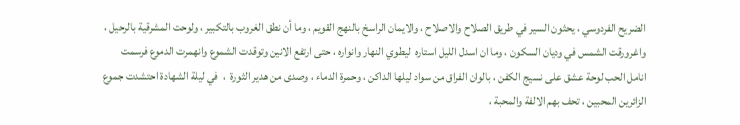الضريح الفردوسي ، يحثون السير في طريق الصلاح والاصلاح ، والايمان الراسخ بالنهج القويم ، وما أن نطق الغروب بالتكبير ، ولوحت المشرقية بالرحيل ، واغرورقت الشمس في وديان السكون ، وما ان اسدل الليل استاره  ليطوي النهار وانواره ، حتى ارتفع الانين وتوقدت الشموع وانهمرت الدموع فرسمت انامل الحب لوحة عشق على نسيج الكفن ، بالوان الفراق من سواد ليلها الداكن ، وحمرة الدماء ، وصدى من هدير الثورة  ،  في ليلة الشهادة احتشدت جموع الزائرين المحبين ، تحف بهم الالفة والمحبة ،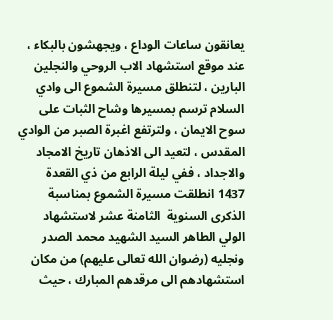يعانقون ساعات الوداع ، ويجهشون بالبكاء ، عند موقع استشهاد الاب الروحي والنجلين البارين ، لتنطلق مسيرة الشموع الى وادي السلام ترسم بمسيرها وشاح الثبات على سوح الايمان ، ولترتفع اغبرة الصبر من الوادي المقدس ، لتعيد الى الاذهان تاريخ الامجاد والاجداد ، ففي ليلة الرابع من ذي القعدة 1437 انطلقت مسيرة الشموع بمناسبة الذكرى السنوية  الثامنة عشر لاستشهاد الولي الطاهر السيد الشهيد محمد الصدر ونجليه (رضوان الله تعالى عليهم) من مكان استشهادهم الى مرقدهم المبارك ، حيث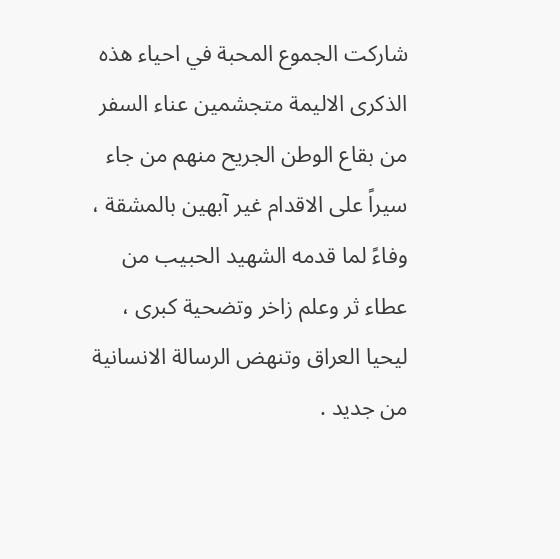شاركت الجموع المحبة في احياء هذه الذكرى الاليمة متجشمين عناء السفر من بقاع الوطن الجريح منهم من جاء سيراً على الاقدام غير آبهين بالمشقة ، وفاءً لما قدمه الشهيد الحبيب من عطاء ثر وعلم زاخر وتضحية كبرى ، ليحيا العراق وتنهض الرسالة الانسانية من جديد .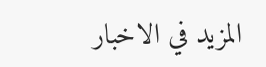المزيد في الاخبار